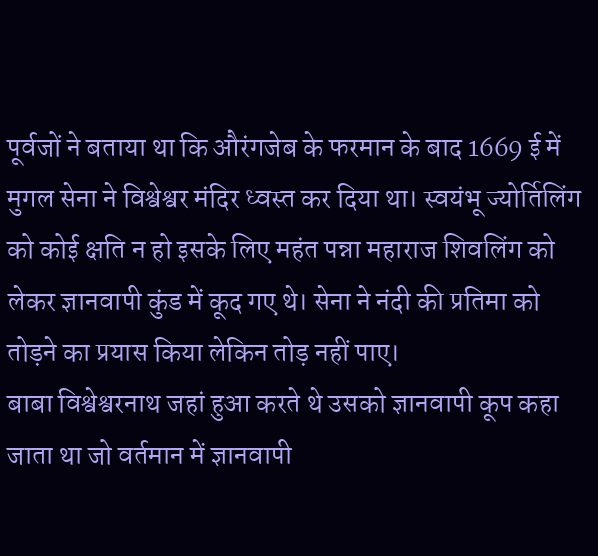पूर्वजों ने बताया था कि औरंगजेब के फरमान के बाद 1669 ई में मुगल सेना ने विश्वेश्वर मंदिर ध्वस्त कर दिया था। स्वयंभू ज्योर्तिलिंग को कोई क्षति न हो इसके लिए महंत पन्ना महाराज शिवलिंग को लेकर ज्ञानवापी कुंड में कूद गए थे। सेना ने नंदी की प्रतिमा को तोड़ने का प्रयास किया लेकिन तोड़ नहीं पाए।
बाबा विश्वेश्वरनाथ जहां हुआ करते थे उसको ज्ञानवापी कूप कहा जाता था जो वर्तमान में ज्ञानवापी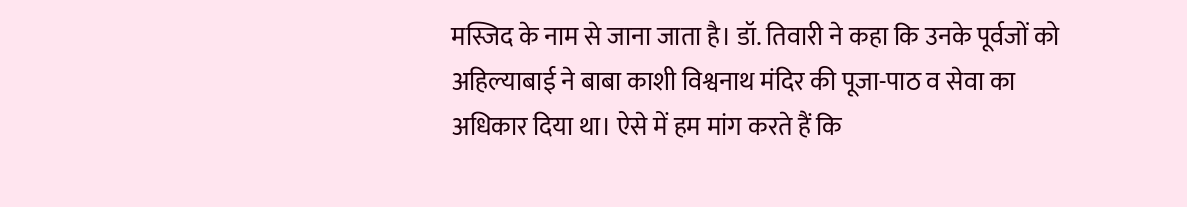मस्जिद के नाम से जाना जाता है। डॉ. तिवारी ने कहा कि उनके पूर्वजों को अहिल्याबाई ने बाबा काशी विश्वनाथ मंदिर की पूजा-पाठ व सेवा का अधिकार दिया था। ऐसे में हम मांग करते हैं कि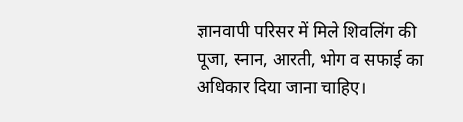ज्ञानवापी परिसर में मिले शिवलिंग की पूजा, स्नान, आरती, भोग व सफाई का अधिकार दिया जाना चाहिए।